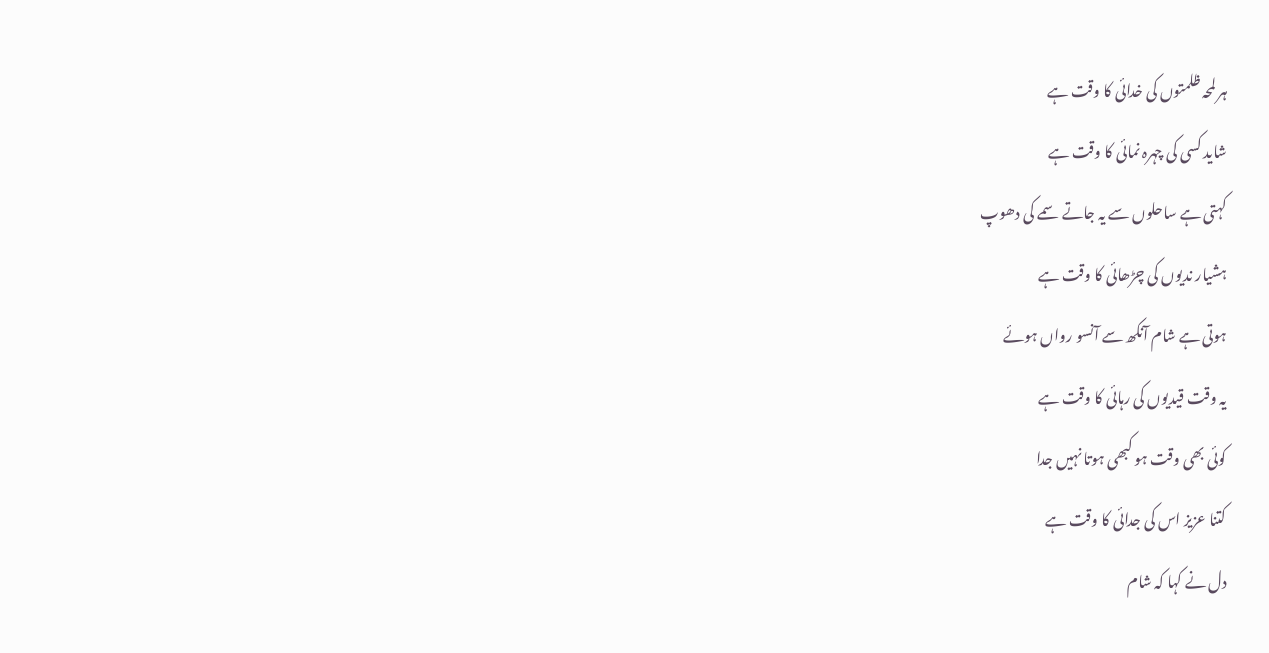ہر لمحہ ظلمتوں کی خدائی کا وقت ہے
شاید کسی کی چہرہ نمائی کا وقت ہے
کہتی ہے ساحلوں سے یہ جاتے سمے کی دھوپ
ہشیار ندیوں کی چڑھائی کا وقت ہے
ہوتی ہے شام آنکھ سے آنسو رواں ہوئے
یہ وقت قیدیوں کی رہائی کا وقت ہے
کوئی بھی وقت ہو کبھی ہوتا نہیں جدا
کتنا عزیز اس کی جدائی کا وقت ہے
دل نے کہا کہ شام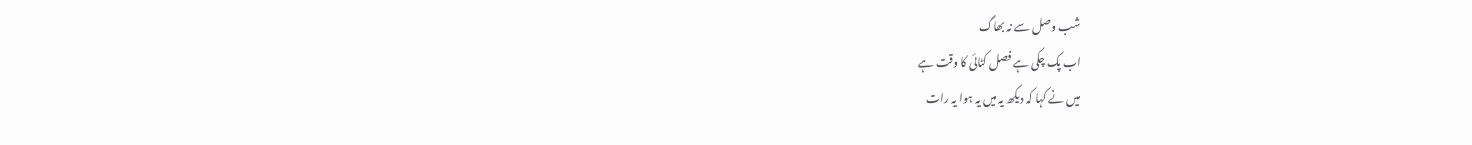شب وصل سے نہ بھاگ
اب پک چکی ہے فصل کٹائی کا وقت ہے
میں نے کہا کہ دیکھ یہ میں یہ ہوا یہ رات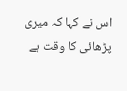اس نے کہا کہ میری پڑھائی کا وقت ہے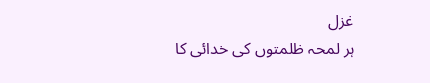غزل
ہر لمحہ ظلمتوں کی خدائی کا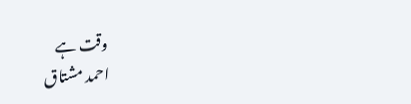وقت ہے
احمد مشتاق